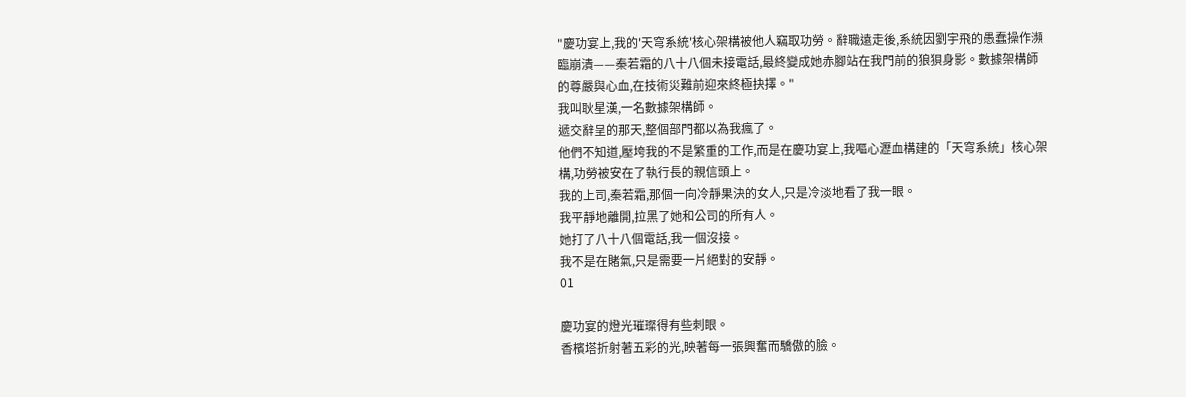"慶功宴上,我的'天穹系統'核心架構被他人竊取功勞。辭職遠走後,系統因劉宇飛的愚蠢操作瀕臨崩潰——秦若霜的八十八個未接電話,最終變成她赤腳站在我門前的狼狽身影。數據架構師的尊嚴與心血,在技術災難前迎來終極抉擇。"
我叫耿星漢,一名數據架構師。
遞交辭呈的那天,整個部門都以為我瘋了。
他們不知道,壓垮我的不是繁重的工作,而是在慶功宴上,我嘔心瀝血構建的「天穹系統」核心架構,功勞被安在了執行長的親信頭上。
我的上司,秦若霜,那個一向冷靜果決的女人,只是冷淡地看了我一眼。
我平靜地離開,拉黑了她和公司的所有人。
她打了八十八個電話,我一個沒接。
我不是在賭氣,只是需要一片絕對的安靜。
01

慶功宴的燈光璀璨得有些刺眼。
香檳塔折射著五彩的光,映著每一張興奮而驕傲的臉。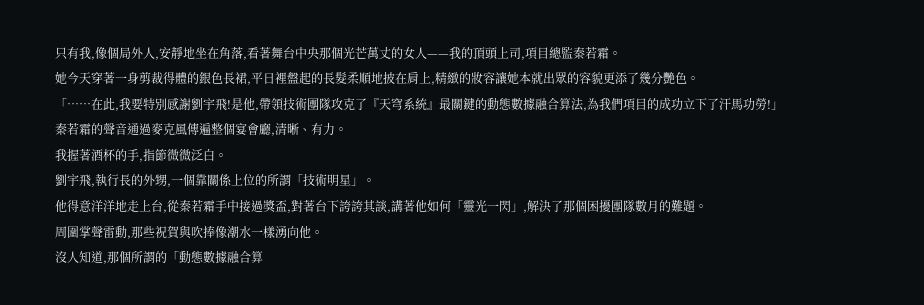只有我,像個局外人,安靜地坐在角落,看著舞台中央那個光芒萬丈的女人——我的頂頭上司,項目總監秦若霜。
她今天穿著一身剪裁得體的銀色長裙,平日裡盤起的長髮柔順地披在肩上,精緻的妝容讓她本就出眾的容貌更添了幾分艷色。
「……在此,我要特別感謝劉宇飛!是他,帶領技術團隊攻克了『天穹系統』最關鍵的動態數據融合算法,為我們項目的成功立下了汗馬功勞!」
秦若霜的聲音通過麥克風傳遍整個宴會廳,清晰、有力。
我握著酒杯的手,指節微微泛白。
劉宇飛,執行長的外甥,一個靠關係上位的所謂「技術明星」。
他得意洋洋地走上台,從秦若霜手中接過獎盃,對著台下誇誇其談,講著他如何「靈光一閃」,解決了那個困擾團隊數月的難題。
周圍掌聲雷動,那些祝賀與吹捧像潮水一樣湧向他。
沒人知道,那個所謂的「動態數據融合算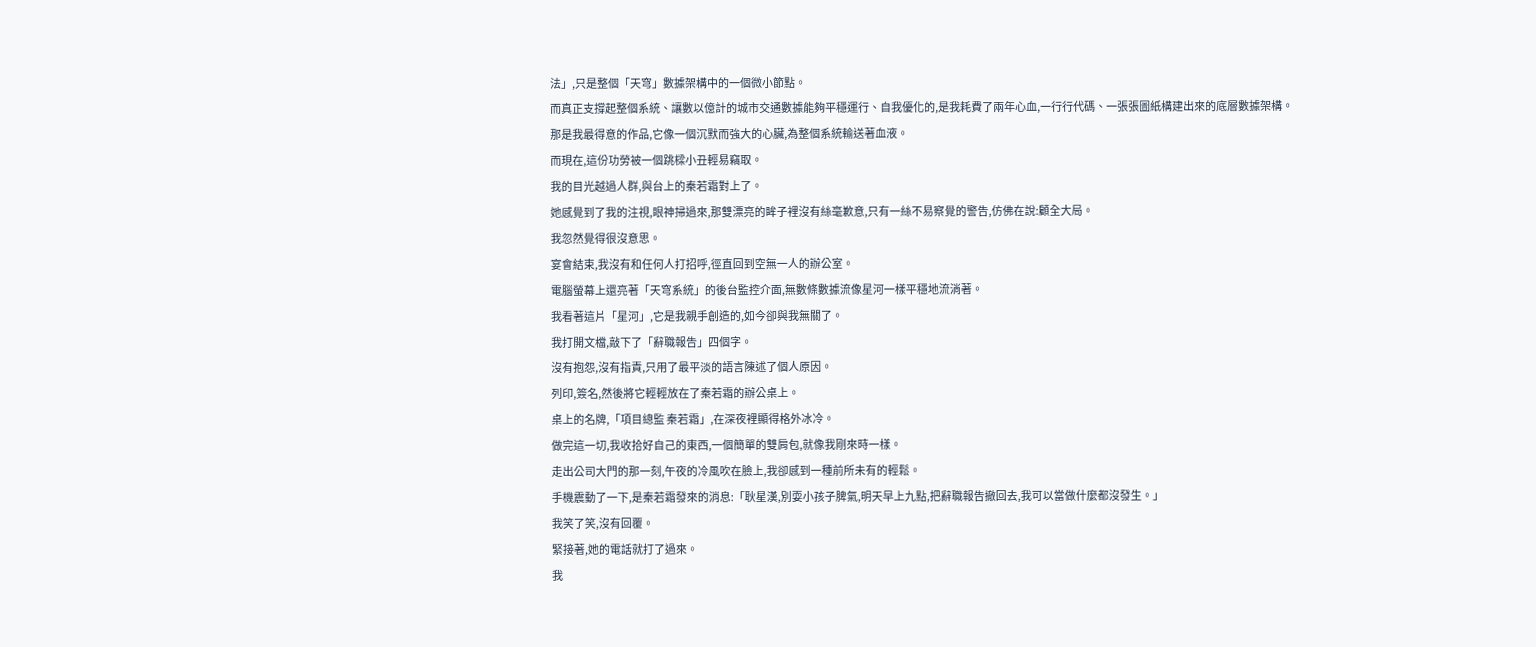法」,只是整個「天穹」數據架構中的一個微小節點。
而真正支撐起整個系統、讓數以億計的城市交通數據能夠平穩運行、自我優化的,是我耗費了兩年心血,一行行代碼、一張張圖紙構建出來的底層數據架構。
那是我最得意的作品,它像一個沉默而強大的心臟,為整個系統輸送著血液。
而現在,這份功勞被一個跳樑小丑輕易竊取。
我的目光越過人群,與台上的秦若霜對上了。
她感覺到了我的注視,眼神掃過來,那雙漂亮的眸子裡沒有絲毫歉意,只有一絲不易察覺的警告,仿佛在說:顧全大局。
我忽然覺得很沒意思。
宴會結束,我沒有和任何人打招呼,徑直回到空無一人的辦公室。
電腦螢幕上還亮著「天穹系統」的後台監控介面,無數條數據流像星河一樣平穩地流淌著。
我看著這片「星河」,它是我親手創造的,如今卻與我無關了。
我打開文檔,敲下了「辭職報告」四個字。
沒有抱怨,沒有指責,只用了最平淡的語言陳述了個人原因。
列印,簽名,然後將它輕輕放在了秦若霜的辦公桌上。
桌上的名牌,「項目總監 秦若霜」,在深夜裡顯得格外冰冷。
做完這一切,我收拾好自己的東西,一個簡單的雙肩包,就像我剛來時一樣。
走出公司大門的那一刻,午夜的冷風吹在臉上,我卻感到一種前所未有的輕鬆。
手機震動了一下,是秦若霜發來的消息:「耿星漢,別耍小孩子脾氣,明天早上九點,把辭職報告撤回去,我可以當做什麼都沒發生。」
我笑了笑,沒有回覆。
緊接著,她的電話就打了過來。
我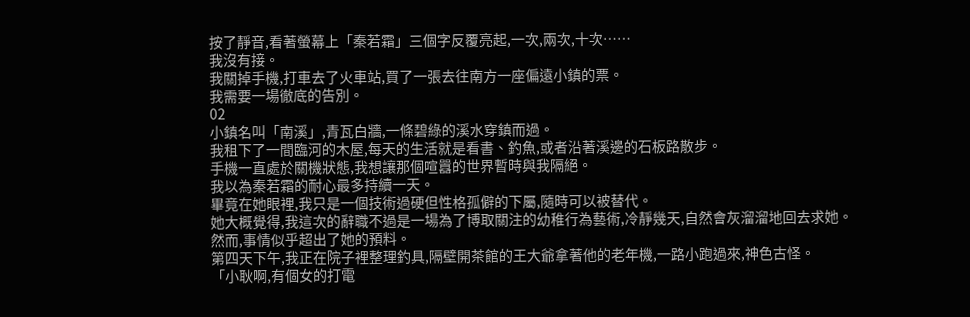按了靜音,看著螢幕上「秦若霜」三個字反覆亮起,一次,兩次,十次……
我沒有接。
我關掉手機,打車去了火車站,買了一張去往南方一座偏遠小鎮的票。
我需要一場徹底的告別。
02
小鎮名叫「南溪」,青瓦白牆,一條碧綠的溪水穿鎮而過。
我租下了一間臨河的木屋,每天的生活就是看書、釣魚,或者沿著溪邊的石板路散步。
手機一直處於關機狀態,我想讓那個喧囂的世界暫時與我隔絕。
我以為秦若霜的耐心最多持續一天。
畢竟在她眼裡,我只是一個技術過硬但性格孤僻的下屬,隨時可以被替代。
她大概覺得,我這次的辭職不過是一場為了博取關注的幼稚行為藝術,冷靜幾天,自然會灰溜溜地回去求她。
然而,事情似乎超出了她的預料。
第四天下午,我正在院子裡整理釣具,隔壁開茶館的王大爺拿著他的老年機,一路小跑過來,神色古怪。
「小耿啊,有個女的打電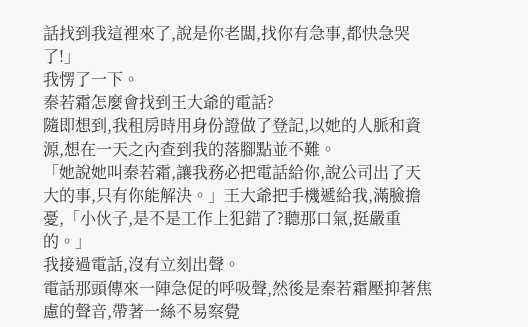話找到我這裡來了,說是你老闆,找你有急事,都快急哭了!」
我愣了一下。
秦若霜怎麼會找到王大爺的電話?
隨即想到,我租房時用身份證做了登記,以她的人脈和資源,想在一天之內查到我的落腳點並不難。
「她說她叫秦若霜,讓我務必把電話給你,說公司出了天大的事,只有你能解決。」王大爺把手機遞給我,滿臉擔憂,「小伙子,是不是工作上犯錯了?聽那口氣,挺嚴重的。」
我接過電話,沒有立刻出聲。
電話那頭傳來一陣急促的呼吸聲,然後是秦若霜壓抑著焦慮的聲音,帶著一絲不易察覺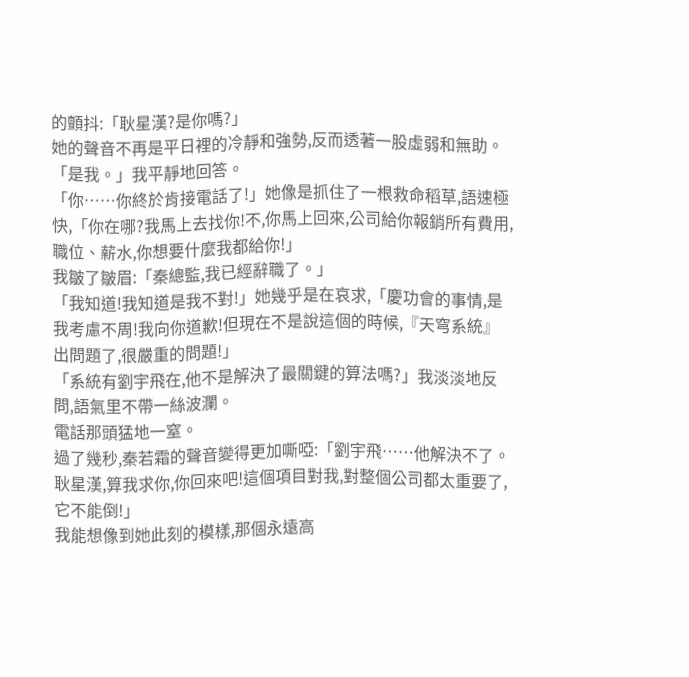的顫抖:「耿星漢?是你嗎?」
她的聲音不再是平日裡的冷靜和強勢,反而透著一股虛弱和無助。
「是我。」我平靜地回答。
「你……你終於肯接電話了!」她像是抓住了一根救命稻草,語速極快,「你在哪?我馬上去找你!不,你馬上回來,公司給你報銷所有費用,職位、薪水,你想要什麼我都給你!」
我皺了皺眉:「秦總監,我已經辭職了。」
「我知道!我知道是我不對!」她幾乎是在哀求,「慶功會的事情,是我考慮不周!我向你道歉!但現在不是說這個的時候,『天穹系統』出問題了,很嚴重的問題!」
「系統有劉宇飛在,他不是解決了最關鍵的算法嗎?」我淡淡地反問,語氣里不帶一絲波瀾。
電話那頭猛地一窒。
過了幾秒,秦若霜的聲音變得更加嘶啞:「劉宇飛……他解決不了。耿星漢,算我求你,你回來吧!這個項目對我,對整個公司都太重要了,它不能倒!」
我能想像到她此刻的模樣,那個永遠高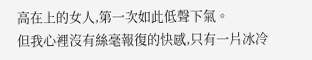高在上的女人,第一次如此低聲下氣。
但我心裡沒有絲毫報復的快感,只有一片冰冷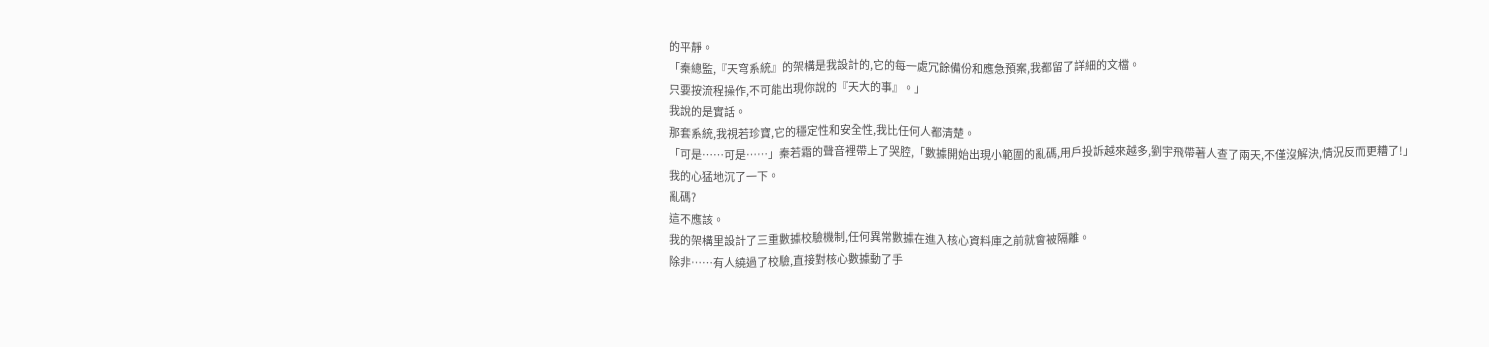的平靜。
「秦總監,『天穹系統』的架構是我設計的,它的每一處冗餘備份和應急預案,我都留了詳細的文檔。
只要按流程操作,不可能出現你說的『天大的事』。」
我說的是實話。
那套系統,我視若珍寶,它的穩定性和安全性,我比任何人都清楚。
「可是……可是……」秦若霜的聲音裡帶上了哭腔,「數據開始出現小範圍的亂碼,用戶投訴越來越多,劉宇飛帶著人查了兩天,不僅沒解決,情況反而更糟了!」
我的心猛地沉了一下。
亂碼?
這不應該。
我的架構里設計了三重數據校驗機制,任何異常數據在進入核心資料庫之前就會被隔離。
除非……有人繞過了校驗,直接對核心數據動了手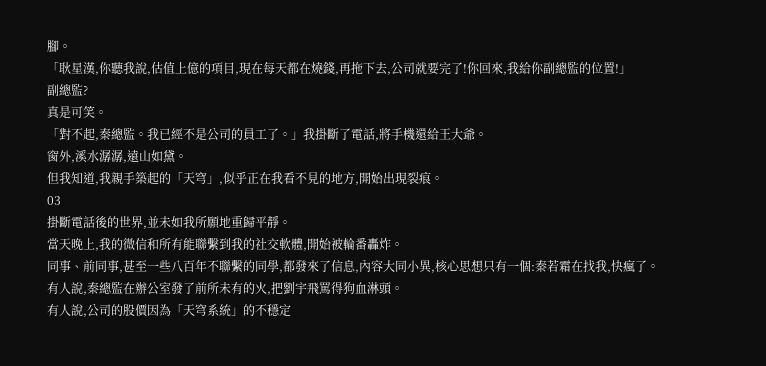腳。
「耿星漢,你聽我說,估值上億的項目,現在每天都在燒錢,再拖下去,公司就要完了!你回來,我給你副總監的位置!」
副總監?
真是可笑。
「對不起,秦總監。我已經不是公司的員工了。」我掛斷了電話,將手機還給王大爺。
窗外,溪水潺潺,遠山如黛。
但我知道,我親手築起的「天穹」,似乎正在我看不見的地方,開始出現裂痕。
03
掛斷電話後的世界,並未如我所願地重歸平靜。
當天晚上,我的微信和所有能聯繫到我的社交軟體,開始被輪番轟炸。
同事、前同事,甚至一些八百年不聯繫的同學,都發來了信息,內容大同小異,核心思想只有一個:秦若霜在找我,快瘋了。
有人說,秦總監在辦公室發了前所未有的火,把劉宇飛罵得狗血淋頭。
有人說,公司的股價因為「天穹系統」的不穩定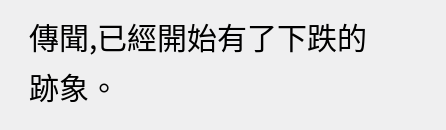傳聞,已經開始有了下跌的跡象。